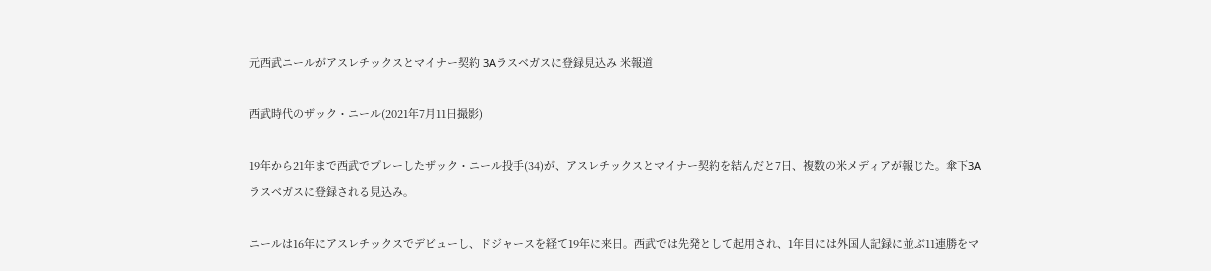元西武ニールがアスレチックスとマイナー契約 3Aラスベガスに登録見込み 米報道

西武時代のザック・ニール(2021年7月11日撮影)

19年から21年まで西武でプレーしたザック・ニール投手(34)が、アスレチックスとマイナー契約を結んだと7日、複数の米メディアが報じた。傘下3Aラスベガスに登録される見込み。

ニールは16年にアスレチックスでデビューし、ドジャースを経て19年に来日。西武では先発として起用され、1年目には外国人記録に並ぶ11連勝をマ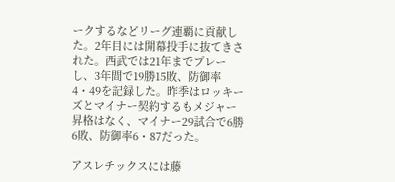ークするなどリーグ連覇に貢献した。2年目には開幕投手に抜てきされた。西武では21年までプレーし、3年間で19勝15敗、防御率4・49を記録した。昨季はロッキーズとマイナー契約するもメジャー昇格はなく、マイナー29試合で6勝6敗、防御率6・87だった。

アスレチックスには藤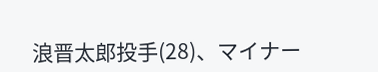浪晋太郎投手(28)、マイナー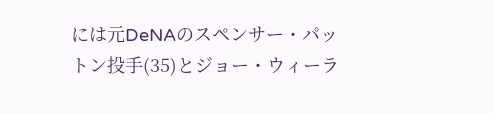には元DeNAのスペンサー・パットン投手(35)とジョー・ウィーラ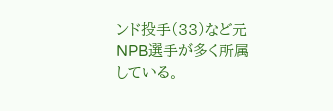ンド投手(33)など元NPB選手が多く所属している。